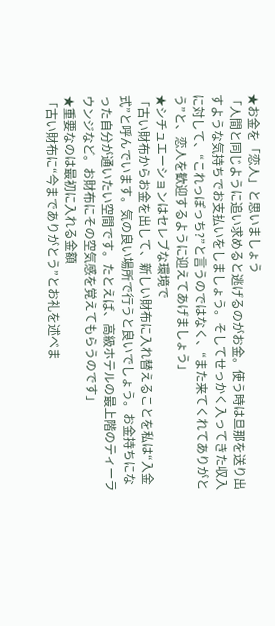★お金を「恋人」と思いましょう
「人間と同じように追い求めると逃げるのがお金。使う時は旦那を送り出すような気持ちでお支払いをしましょう。そしてせっかく入ってきた収入に対して、“これっぽっち?”と言うのではなく、“また来てくれてありがとう”と、恋人を歓迎するように迎えてあげましょう」
★シチュエーションはセレブな環境で
「古い財布からお金を出して、新しい財布に入れ替えることを私は“入金式”と呼んでいます。気の良い場所で行うと良いでしょう。お金持ちになった自分が通いたい空間です。たとえば、高級ホテルの最上階のティーラウンジなど。お財布にその空気感を覚えてもらうのです」
★重要なのは最初に入れる金額
「古い財布に“今までありがとう”とお礼を述べま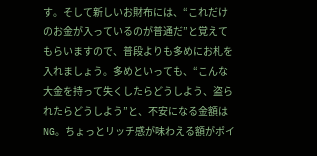す。そして新しいお財布には、“これだけのお金が入っているのが普通だ”と覚えてもらいますので、普段よりも多めにお札を入れましょう。多めといっても、“こんな大金を持って失くしたらどうしよう、盗られたらどうしよう”と、不安になる金額はNG。ちょっとリッチ感が味わえる額がポイ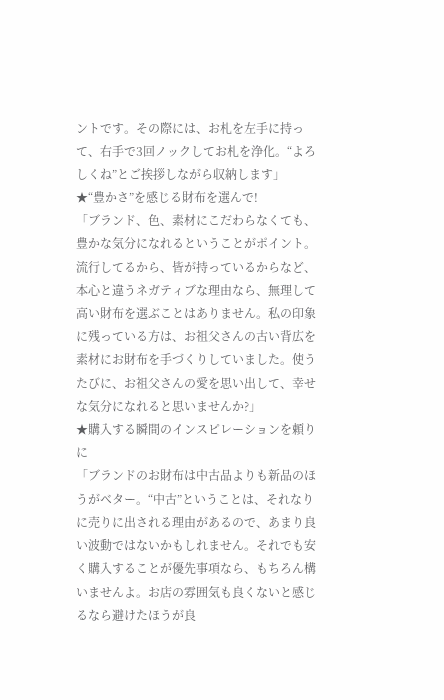ントです。その際には、お札を左手に持って、右手で3回ノックしてお札を浄化。“よろしくね”とご挨拶しながら収納します」
★“豊かさ”を感じる財布を選んで!
「ブランド、色、素材にこだわらなくても、豊かな気分になれるということがポイント。流行してるから、皆が持っているからなど、本心と違うネガティブな理由なら、無理して高い財布を選ぶことはありません。私の印象に残っている方は、お祖父さんの古い背広を素材にお財布を手づくりしていました。使うたびに、お祖父さんの愛を思い出して、幸せな気分になれると思いませんか?」
★購入する瞬間のインスピレーションを頼りに
「ブランドのお財布は中古品よりも新品のほうがベター。“中古”ということは、それなりに売りに出される理由があるので、あまり良い波動ではないかもしれません。それでも安く購入することが優先事項なら、もちろん構いませんよ。お店の雰囲気も良くないと感じるなら避けたほうが良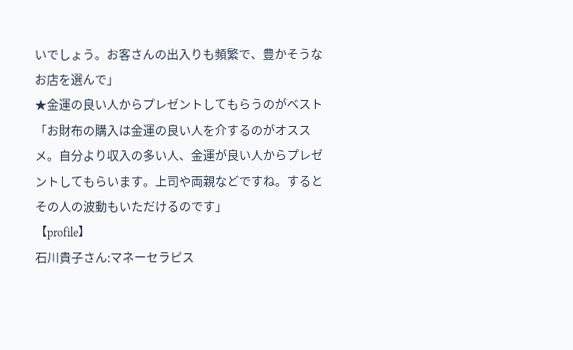いでしょう。お客さんの出入りも頻繁で、豊かそうなお店を選んで」
★金運の良い人からプレゼントしてもらうのがベスト
「お財布の購入は金運の良い人を介するのがオススメ。自分より収入の多い人、金運が良い人からプレゼントしてもらいます。上司や両親などですね。するとその人の波動もいただけるのです」
【profile】
石川貴子さん:マネーセラピス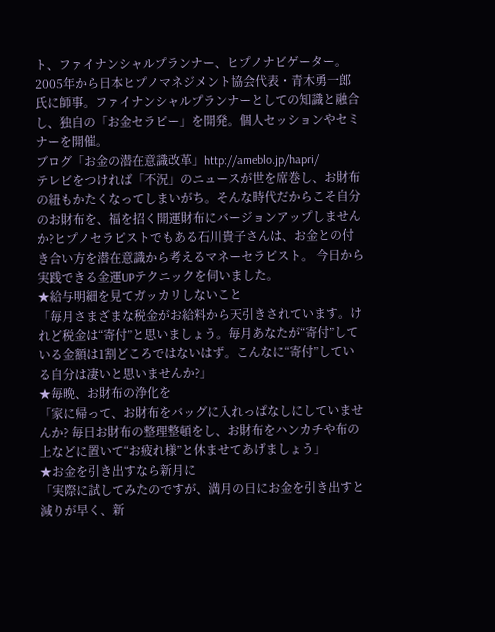ト、ファイナンシャルプランナー、ヒプノナビゲーター。2005年から日本ヒプノマネジメント協会代表・青木勇一郎氏に師事。ファイナンシャルプランナーとしての知識と融合し、独自の「お金セラピー」を開発。個人セッションやセミナーを開催。
ブログ「お金の潜在意識改革」http://ameblo.jp/hapri/
テレビをつければ「不況」のニュースが世を席巻し、お財布の紐もかたくなってしまいがち。そんな時代だからこそ自分のお財布を、福を招く開運財布にバージョンアップしませんか?ヒプノセラピストでもある石川貴子さんは、お金との付き合い方を潜在意識から考えるマネーセラピスト。 今日から実践できる金運UPテクニックを伺いました。
★給与明細を見てガッカリしないこと
「毎月さまざまな税金がお給料から天引きされています。けれど税金は“寄付”と思いましょう。毎月あなたが“寄付”している金額は1割どころではないはず。こんなに“寄付”している自分は凄いと思いませんか?」
★毎晩、お財布の浄化を
「家に帰って、お財布をバッグに入れっぱなしにしていませんか? 毎日お財布の整理整頓をし、お財布をハンカチや布の上などに置いて“お疲れ様”と休ませてあげましょう」
★お金を引き出すなら新月に
「実際に試してみたのですが、満月の日にお金を引き出すと減りが早く、新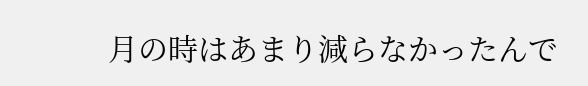月の時はあまり減らなかったんで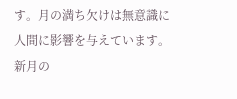す。月の満ち欠けは無意識に人間に影響を与えています。新月の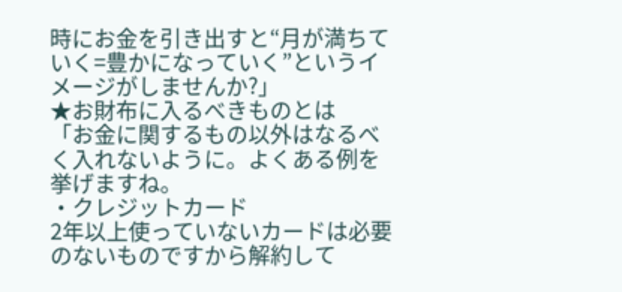時にお金を引き出すと“月が満ちていく=豊かになっていく”というイメージがしませんか?」
★お財布に入るべきものとは
「お金に関するもの以外はなるべく入れないように。よくある例を挙げますね。
・クレジットカード
2年以上使っていないカードは必要のないものですから解約して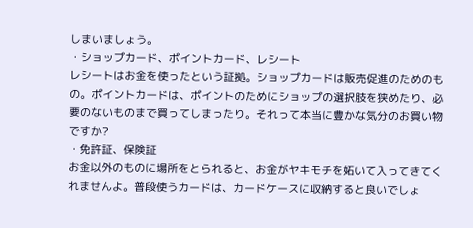しまいましょう。
・ショップカード、ポイントカード、レシート
レシートはお金を使ったという証拠。ショップカードは販売促進のためのもの。ポイントカードは、ポイントのためにショップの選択肢を狭めたり、必要のないものまで買ってしまったり。それって本当に豊かな気分のお買い物ですか?
・免許証、保険証
お金以外のものに場所をとられると、お金がヤキモチを妬いて入ってきてくれませんよ。普段使うカードは、カードケースに収納すると良いでしょ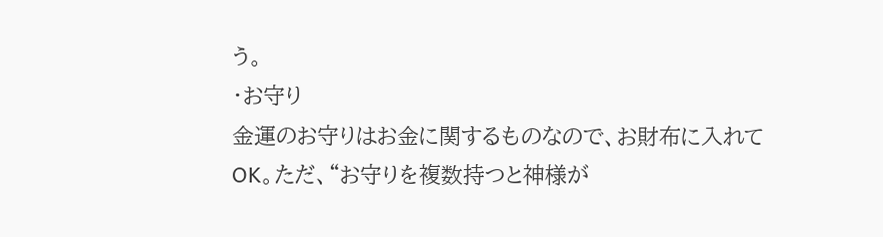う。
・お守り
金運のお守りはお金に関するものなので、お財布に入れてOK。ただ、“お守りを複数持つと神様が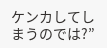ケンカしてしまうのでは?”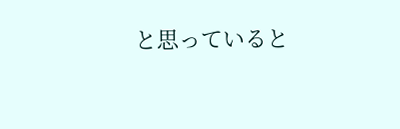と思っていると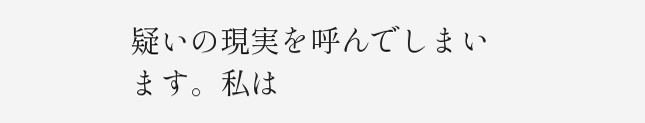疑いの現実を呼んでしまいます。私は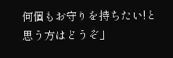何個もお守りを持ちたい!と思う方はどうぞ」